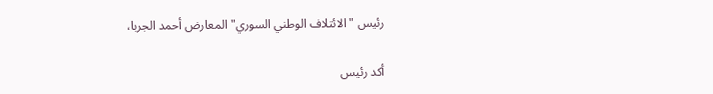رئيس "الائتلاف الوطني السوري" المعارض أحمد الجربا،

أكد رئيس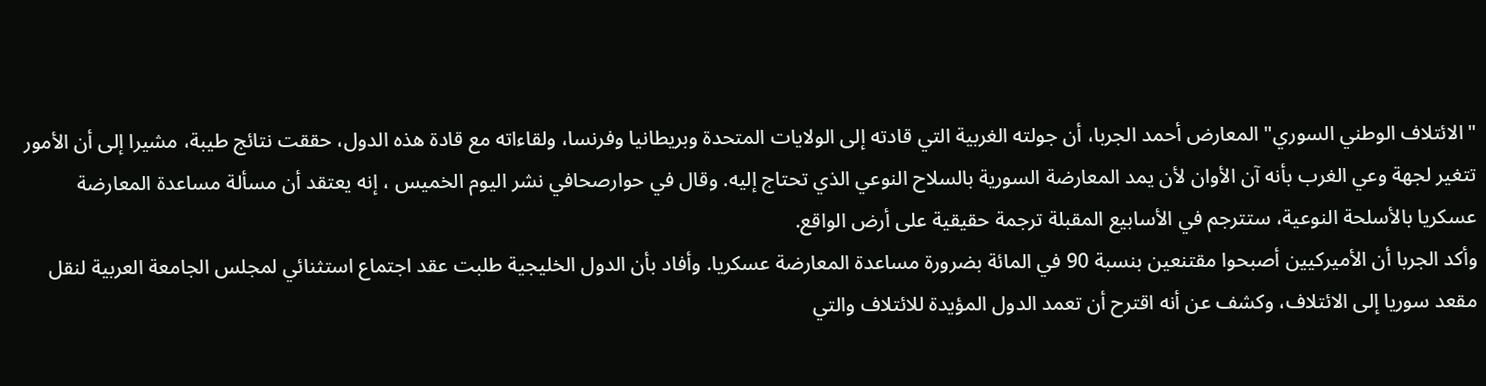"الائتلاف الوطني السوري" المعارض أحمد الجربا، أن جولته الغربية التي قادته إلى الولايات المتحدة وبريطانيا وفرنسا، ولقاءاته مع قادة هذه الدول، حققت نتائج طيبة، مشيرا إلى أن الأمور تتغير لجهة وعي الغرب بأنه آن الأوان لأن يمد المعارضة السورية بالسلاح النوعي الذي تحتاج إليه. وقال في حوارصحافي نشر اليوم الخميس ، إنه يعتقد أن مسألة مساعدة المعارضة عسكريا بالأسلحة النوعية، ستترجم في الأسابيع المقبلة ترجمة حقيقية على أرض الواقع.
وأكد الجربا أن الأميركيين أصبحوا مقتنعين بنسبة 90 في المائة بضرورة مساعدة المعارضة عسكريا. وأفاد بأن الدول الخليجية طلبت عقد اجتماع استثنائي لمجلس الجامعة العربية لنقل مقعد سوريا إلى الائتلاف، وكشف عن أنه اقترح أن تعمد الدول المؤيدة للائتلاف والتي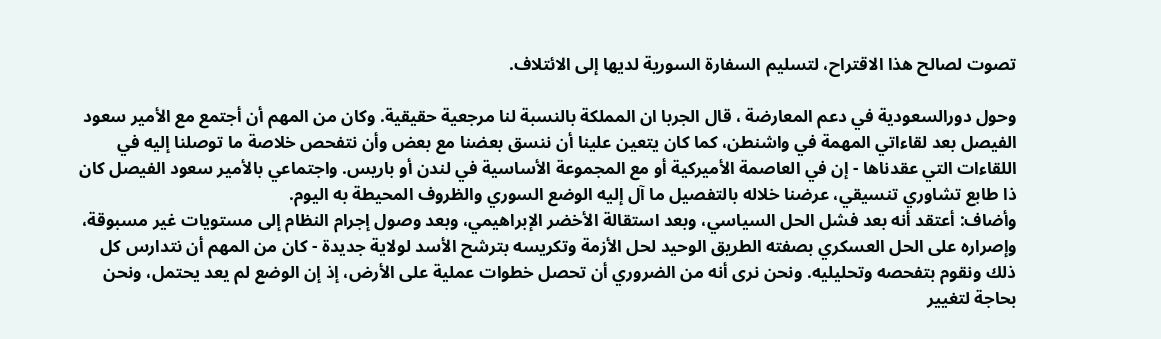تصوت لصالح هذا الاقتراح، لتسليم السفارة السورية لديها إلى الائتلاف.

وحول دورالسعودية في دعم المعارضة ، قال الجربا ان المملكة بالنسبة لنا مرجعية حقيقية. وكان من المهم أن أجتمع مع الأمير سعود الفيصل بعد لقاءاتي المهمة في واشنطن، كما كان يتعين علينا أن ننسق بعضنا مع بعض وأن نتفحص خلاصة ما توصلنا إليه في اللقاءات التي عقدناها - إن في العاصمة الأميركية أو مع المجموعة الأساسية في لندن أو باريس. واجتماعي بالأمير سعود الفيصل كان ذا طابع تشاوري تنسيقي، عرضنا خلاله بالتفصيل ما آل إليه الوضع السوري والظروف المحيطة به اليوم.
وأضاف: أعتقد أنه بعد فشل الحل السياسي، وبعد استقالة الأخضر الإبراهيمي، وبعد وصول إجرام النظام إلى مستويات غير مسبوقة، وإصراره على الحل العسكري بصفته الطريق الوحيد لحل الأزمة وتكريسه بترشح الأسد لولاية جديدة - كان من المهم أن نتدارس كل ذلك ونقوم بتفحصه وتحليليه. ونحن نرى أنه من الضروري أن تحصل خطوات عملية على الأرض، إذ إن الوضع لم يعد يحتمل، ونحن بحاجة لتغيير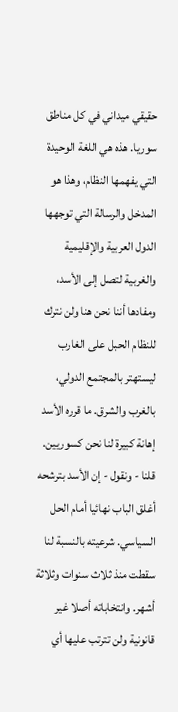حقيقي ميداني في كل مناطق سوريا. هذه هي اللغة الوحيدة التي يفهمها النظام، وهذا هو المدخل والرسالة التي توجهها الدول العربية والإقليمية والغربية لتصل إلى الأسد، ومفادها أننا نحن هنا ولن نترك للنظام الحبل على الغارب ليستهتر بالمجتمع الدولي، بالغرب والشرق. ما قرره الأسد إهانة كبيرة لنا نحن كسوريين. قلنا - ونقول - إن الأسد بترشحه أغلق الباب نهائيا أمام الحل السياسي. شرعيته بالنسبة لنا سقطت منذ ثلاث سنوات وثلاثة أشهر. وانتخاباته أصلا غير قانونية ولن تترتب عليها أي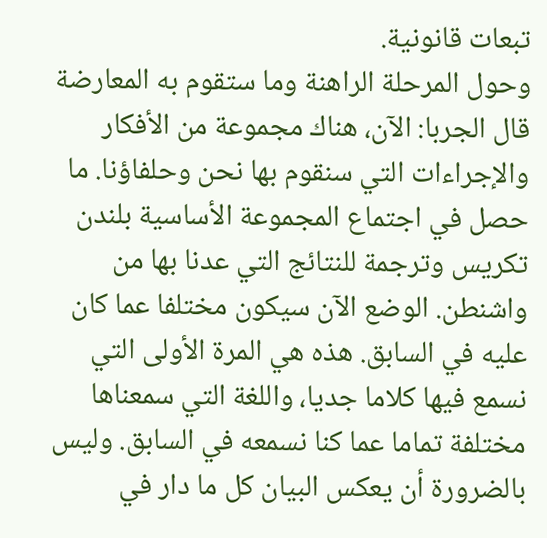تبعات قانونية.
وحول المرحلة الراهنة وما ستقوم به المعارضة قال الجربا: الآن، هناك مجموعة من الأفكار والإجراءات التي سنقوم بها نحن وحلفاؤنا. ما حصل في اجتماع المجموعة الأساسية بلندن تكريس وترجمة للنتائج التي عدنا بها من واشنطن. الوضع الآن سيكون مختلفا عما كان عليه في السابق. هذه هي المرة الأولى التي نسمع فيها كلاما جديا، واللغة التي سمعناها مختلفة تماما عما كنا نسمعه في السابق. وليس بالضرورة أن يعكس البيان كل ما دار في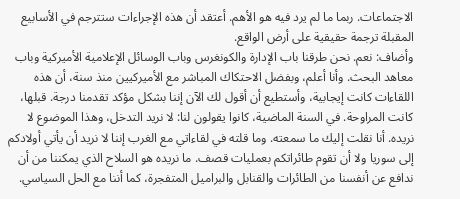الاجتماعات. ربما ما لم يرد فيه هو الأهم. أعتقد أن هذه الإجراءات ستترجم في الأسابيع المقبلة ترجمة حقيقية على أرض الواقع.
وأضاف: نعم. نحن طرقنا باب الإدارة والكونغرس وباب الوسائل الإعلامية الأميركية وباب معاهد البحث. وأنا أعلم، وبفضل الاحتكاك المباشر مع الأميركيين منذ سنة، أن هذه اللقاءات كانت إيجابية، وأستطيع أن أقول لك الآن إننا بشكل مؤكد تقدمنا درجة. قبلها، كانت المراوحة. في السنة الماضية، كانوا يقولون لنا: لا نريد التدخل، وهذا الموضوع لا نريده. أنا نقلت إليك ما سمعته. وما قلته في لقاءاتي مع الغرب إننا لا نريد أن يأتي أولادكم إلى سوريا ولا أن تقوم طائراتكم بعمليات قصف. ما نريده هو السلاح الذي يمكننا من أن ندافع عن أنفسنا من الطائرات والقنابل والبراميل المتفجرة، كما أننا مع الحل السياسي.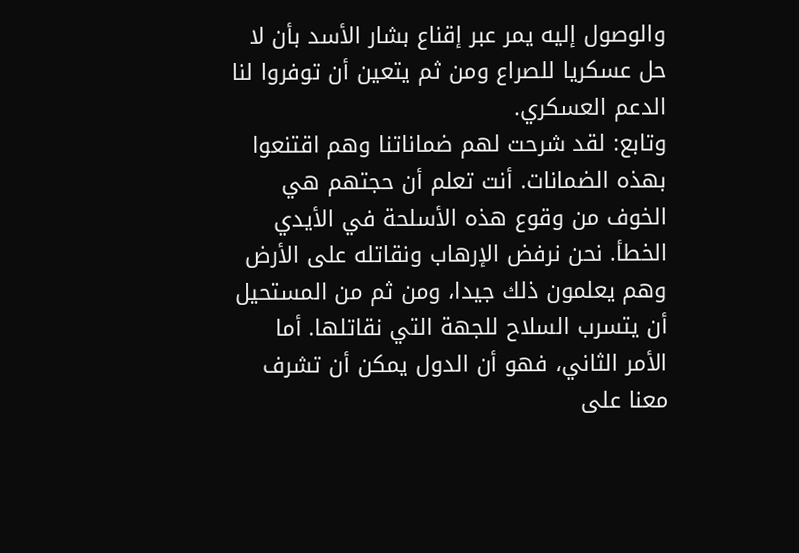والوصول إليه يمر عبر إقناع بشار الأسد بأن لا حل عسكريا للصراع ومن ثم يتعين أن توفروا لنا الدعم العسكري.
وتابع: لقد شرحت لهم ضماناتنا وهم اقتنعوا بهذه الضمانات. أنت تعلم أن حجتهم هي الخوف من وقوع هذه الأسلحة في الأيدي الخطأ. نحن نرفض الإرهاب ونقاتله على الأرض وهم يعلمون ذلك جيدا، ومن ثم من المستحيل أن يتسرب السلاح للجهة التي نقاتلها. أما الأمر الثاني، فهو أن الدول يمكن أن تشرف معنا على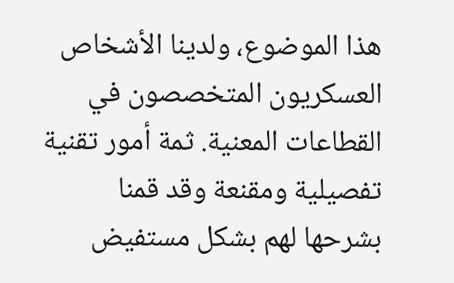هذا الموضوع، ولدينا الأشخاص العسكريون المتخصصون في القطاعات المعنية. ثمة أمور تقنية تفصيلية ومقنعة وقد قمنا بشرحها لهم بشكل مستفيض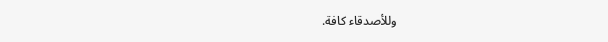وللأصدقاء كافة.